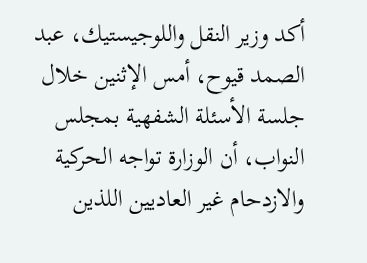أكد وزير النقل واللوجيستيك، عبد الصمد قيوح، أمس الإثنين خلال جلسة الأسئلة الشفهية بمجلس النواب، أن الوزارة تواجه الحركية والازدحام غير العاديين اللذين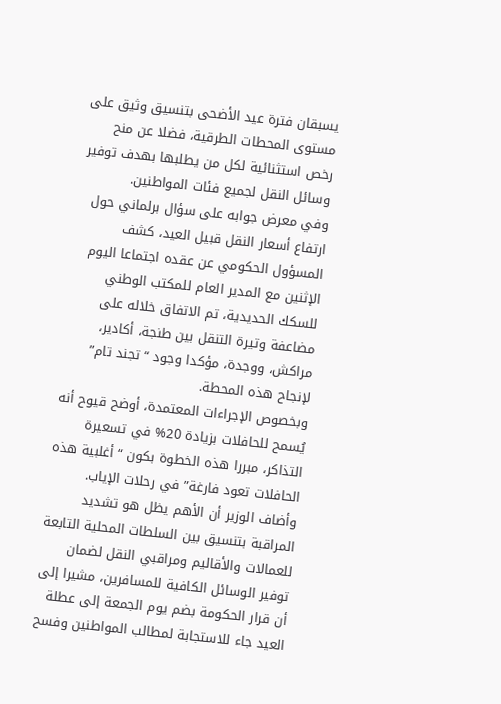يسبقان فترة عيد الأضحى بتنسيق وثيق على مستوى المحطات الطرقية، فضلا عن منح رخص استثنائية لكل من يطلبها بهدف توفير وسائل النقل لجميع فئات المواطنين.
وفي معرض جوابه على سؤال برلماني حول ارتفاع أسعار النقل قبيل العيد، كشف المسؤول الحكومي عن عقده اجتماعا اليوم الإثنين مع المدير العام للمكتب الوطني للسكك الحديدية، تم الاتفاق خلاله على مضاعفة وتيرة التنقل بين طنجة، أكادير، مراكش، ووجدة، مؤكدا وجود “تجند تام” لإنجاح هذه المحطة.
وبخصوص الإجراءات المعتمدة، أوضح قيوح أنه يُسمح للحافلات بزيادة 20% في تسعيرة التذاكر، مبررا هذه الخطوة بكون “أغلبية هذه الحافلات تعود فارغة” في رحلات الإياب.
وأضاف الوزير أن الأهم يظل هو تشديد المراقبة بتنسيق بين السلطات المحلية التابعة للعمالات والأقاليم ومراقبي النقل لضمان توفير الوسائل الكافية للمسافرين، مشيرا إلى أن قرار الحكومة بضم يوم الجمعة إلى عطلة العيد جاء للاستجابة لمطالب المواطنين وفسح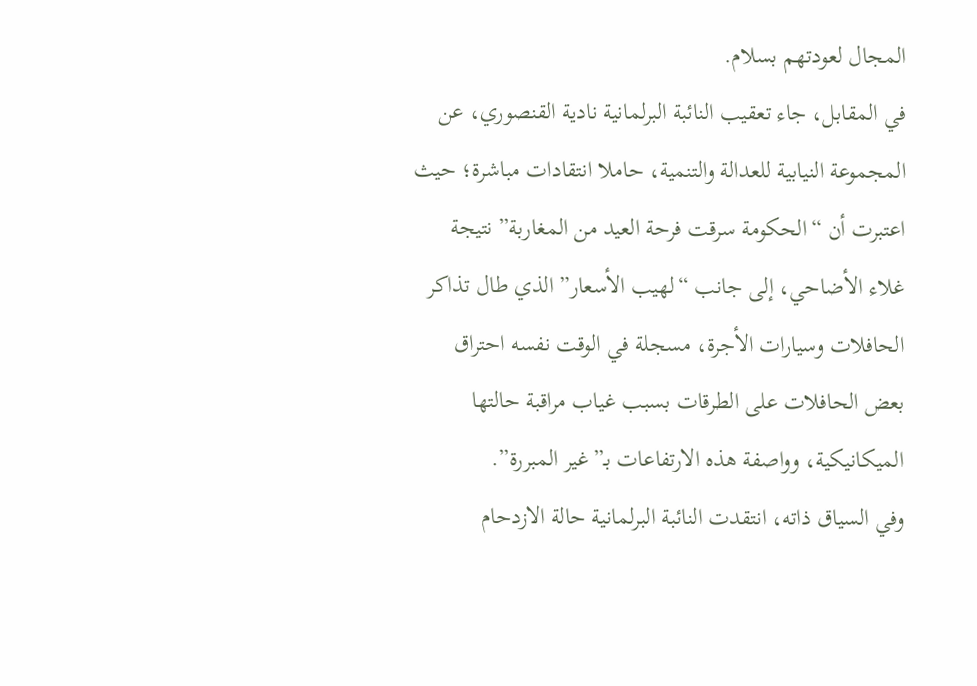المجال لعودتهم بسلام.
في المقابل، جاء تعقيب النائبة البرلمانية نادية القنصوري، عن المجموعة النيابية للعدالة والتنمية، حاملا انتقادات مباشرة؛ حيث اعتبرت أن “الحكومة سرقت فرحة العيد من المغاربة” نتيجة غلاء الأضاحي، إلى جانب “لهيب الأسعار” الذي طال تذاكر الحافلات وسيارات الأجرة، مسجلة في الوقت نفسه احتراق بعض الحافلات على الطرقات بسبب غياب مراقبة حالتها الميكانيكية، وواصفة هذه الارتفاعات بـ”غير المبررة”.
وفي السياق ذاته، انتقدت النائبة البرلمانية حالة الازدحام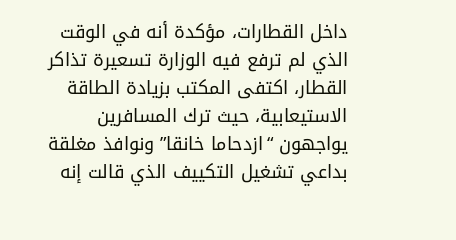داخل القطارات، مؤكدة أنه في الوقت الذي لم ترفع فيه الوزارة تسعيرة تذاكر القطار، اكتفى المكتب بزيادة الطاقة الاستيعابية، حيث ترك المسافرين يواجهون “ازدحاما خانقا” ونوافذ مغلقة بداعي تشغيل التكييف الذي قالت إنه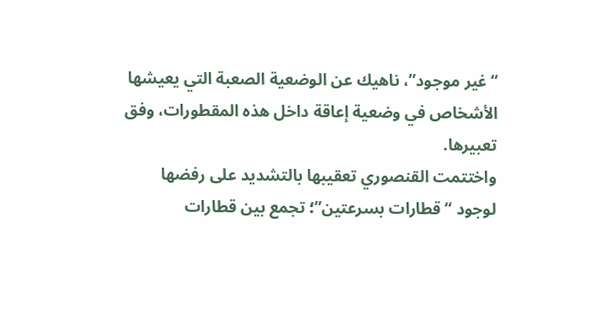“غير موجود”، ناهيك عن الوضعية الصعبة التي يعيشها الأشخاص في وضعية إعاقة داخل هذه المقطورات، وفق تعبيرها.
واختتمت القنصوري تعقيبها بالتشديد على رفضها لوجود “قطارات بسرعتين”؛ تجمع بين قطارات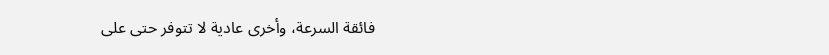فائقة السرعة، وأخرى عادية لا تتوفر حتى على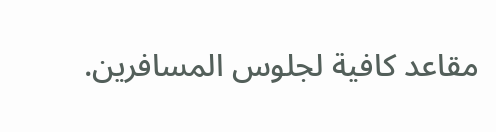مقاعد كافية لجلوس المسافرين.